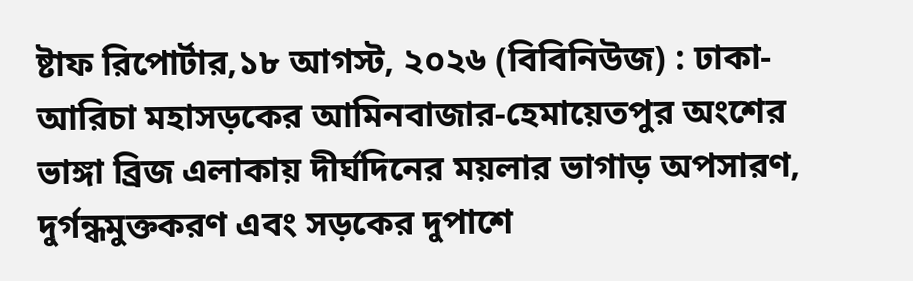ষ্টাফ রিপোর্টার,১৮ আগস্ট, ২০২৬ (বিবিনিউজ) : ঢাকা-আরিচা মহাসড়কের আমিনবাজার-হেমায়েতপুর অংশের ভাঙ্গা ব্রিজ এলাকায় দীর্ঘদিনের ময়লার ভাগাড় অপসারণ, দুর্গন্ধমুক্তকরণ এবং সড়কের দুপাশে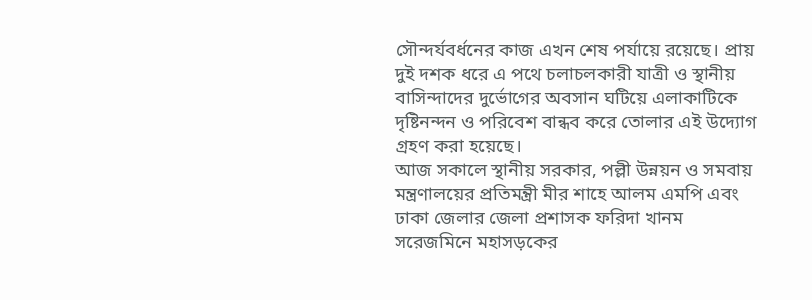সৌন্দর্যবর্ধনের কাজ এখন শেষ পর্যায়ে রয়েছে। প্রায় দুই দশক ধরে এ পথে চলাচলকারী যাত্রী ও স্থানীয় বাসিন্দাদের দুর্ভোগের অবসান ঘটিয়ে এলাকাটিকে দৃষ্টিনন্দন ও পরিবেশ বান্ধব করে তোলার এই উদ্যোগ গ্রহণ করা হয়েছে।
আজ সকালে স্থানীয় সরকার, পল্লী উন্নয়ন ও সমবায় মন্ত্রণালয়ের প্রতিমন্ত্রী মীর শাহে আলম এমপি এবং ঢাকা জেলার জেলা প্রশাসক ফরিদা খানম সরেজমিনে মহাসড়কের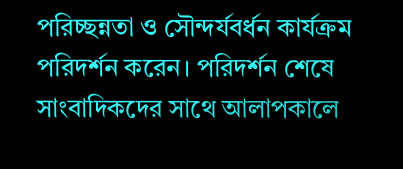পরিচ্ছন্নতা ও সৌন্দর্যবর্ধন কার্যক্রম পরিদর্শন করেন। পরিদর্শন শেষে সাংবাদিকদের সাথে আলাপকালে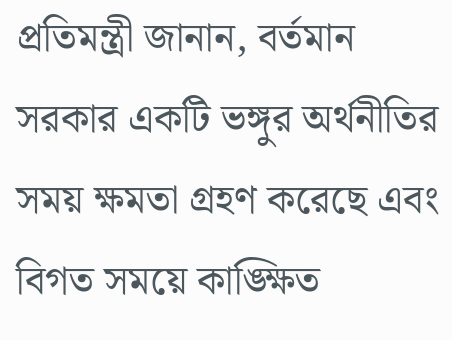প্রতিমন্ত্রী জানান, বর্তমান সরকার একটি ভঙ্গুর অর্থনীতির সময় ক্ষমতা গ্রহণ করেছে এবং বিগত সময়ে কাঙ্ক্ষিত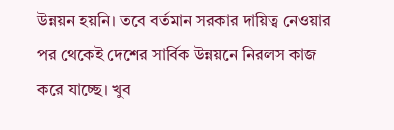উন্নয়ন হয়নি। তবে বর্তমান সরকার দায়িত্ব নেওয়ার পর থেকেই দেশের সার্বিক উন্নয়নে নিরলস কাজ করে যাচ্ছে। খুব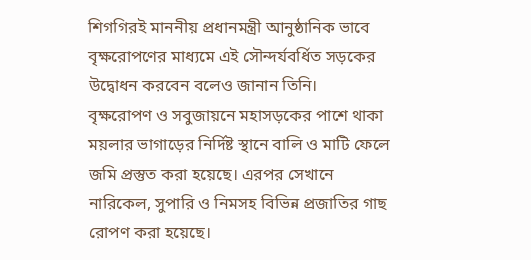শিগগিরই মাননীয় প্রধানমন্ত্রী আনুষ্ঠানিক ভাবে বৃক্ষরোপণের মাধ্যমে এই সৌন্দর্যবর্ধিত সড়কের উদ্বোধন করবেন বলেও জানান তিনি।
বৃক্ষরোপণ ও সবুজায়নে মহাসড়কের পাশে থাকা ময়লার ভাগাড়ের নির্দিষ্ট স্থানে বালি ও মাটি ফেলে জমি প্রস্তুত করা হয়েছে। এরপর সেখানে নারিকেল, সুপারি ও নিমসহ বিভিন্ন প্রজাতির গাছ রোপণ করা হয়েছে।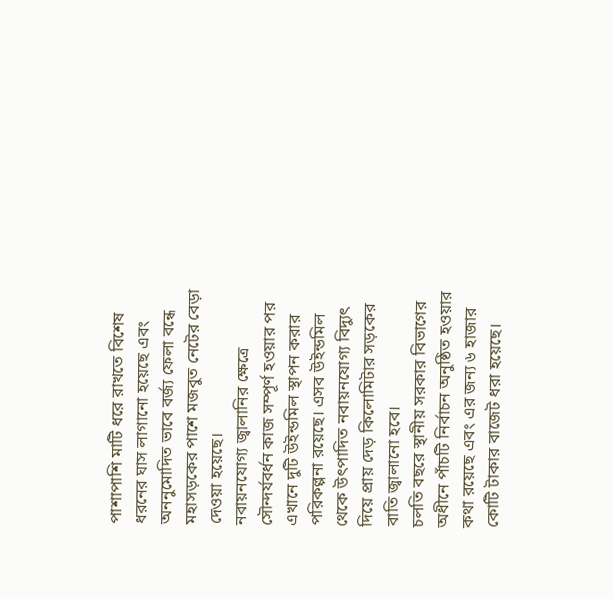পাশাপাশি মাটি ধরে রাখতে বিশেষ ধরনের ঘাস লাগানো হয়েছে এবং অননুমোদিত ভাবে বর্জ্য ফেলা বন্ধে মহাসড়কের পাশে মজবুত নেটের বেড়া দেওয়া হয়েছে।
নবায়নযোগ্য জ্বালানির ক্ষেত্রে সৌন্দর্যবর্ধন কাজ সম্পূর্ণ হওয়ার পর এখানে দুটি উইন্ডমিল স্থাপন করার পরিকল্পনা রয়েছে। এসব উইন্ডমিল থেকে উৎপাদিত নবায়নযোগ্য বিদ্যুৎ দিয়ে প্রায় দেড় কিলোমিটার সড়কের বাতি জ্বালানো হবে।
চলতি বছরে স্থানীয় সরকার বিভাগের অধীনে পাঁচটি নির্বাচন অনুষ্ঠিত হওয়ার কথা রয়েছে এবং এর জন্য ৬ হাজার কোটি টাকার বাজেট ধরা হয়েছে।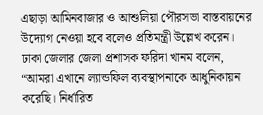এছাড়া আমিনবাজার ও আশুলিয়া পৌরসভা বাস্তবায়নের উদ্যোগ নেওয়া হবে বলেও প্রতিমন্ত্রী উল্লেখ করেন।
ঢাকা জেলার জেলা প্রশাসক ফরিদা খানম বলেন, “আমরা এখানে ল্যান্ডফিল ব্যবস্থাপনাকে আধুনিকায়ন করেছি। নির্ধারিত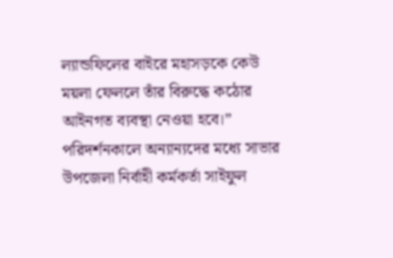ল্যান্ডফিলের বাইরে মহাসড়কে কেউ ময়লা ফেললে তাঁর বিরুদ্ধে কঠোর আইনগত ব্যবস্থা নেওয়া হবে।”
পরিদর্শনকালে অন্যান্যদের মধ্যে সাভার উপজেলা নির্বাহী কর্মকর্তা সাইফুল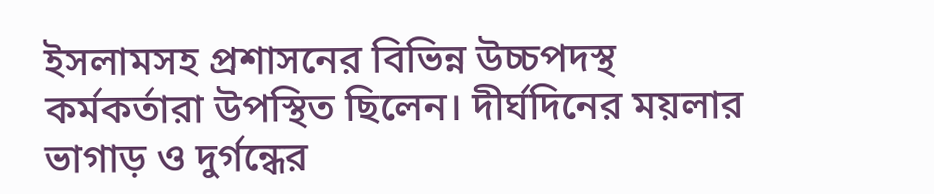ইসলামসহ প্রশাসনের বিভিন্ন উচ্চপদস্থ কর্মকর্তারা উপস্থিত ছিলেন। দীর্ঘদিনের ময়লার ভাগাড় ও দুর্গন্ধের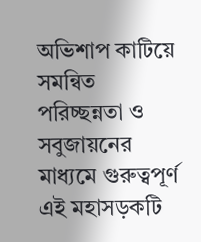অভিশাপ কাটিয়ে সমন্বিত পরিচ্ছন্নতা ও সবুজায়নের মাধ্যমে গুরুত্বপূর্ণ এই মহাসড়কটি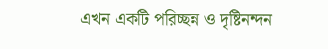এখন একটি পরিচ্ছন্ন ও দৃষ্টিনন্দন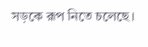সড়কে রূপ নিতে চলেছে।